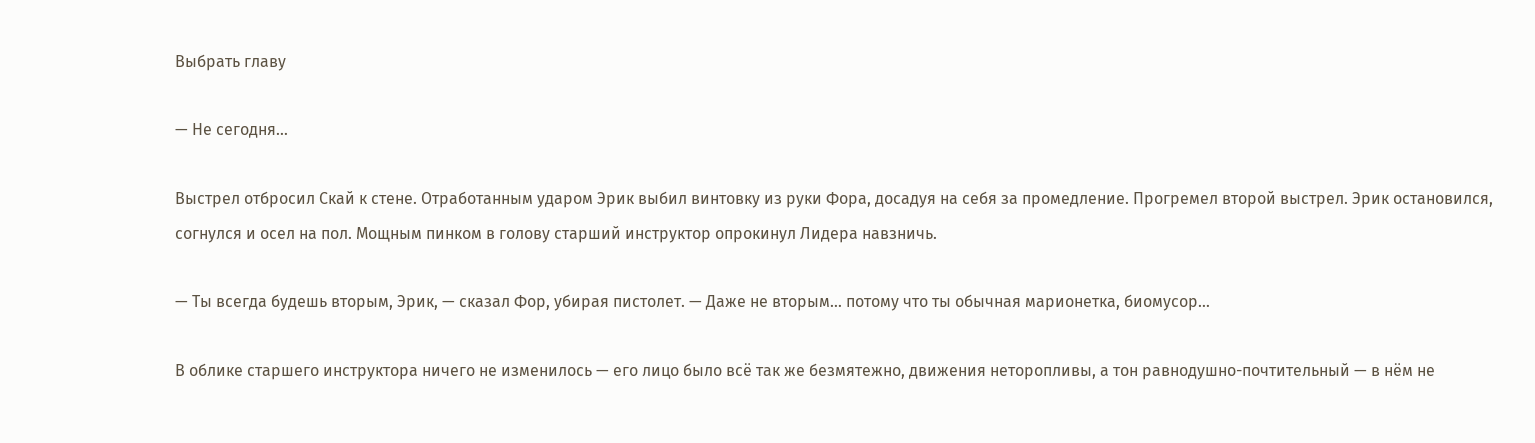Выбрать главу

— Не сегодня…

Выстрел отбросил Скай к стене. Отработанным ударом Эрик выбил винтовку из руки Фора, досадуя на себя за промедление. Прогремел второй выстрел. Эрик остановился, согнулся и осел на пол. Мощным пинком в голову старший инструктор опрокинул Лидера навзничь.

— Ты всегда будешь вторым, Эрик, — сказал Фор, убирая пистолет. — Даже не вторым… потому что ты обычная марионетка, биомусор…

В облике старшего инструктора ничего не изменилось — его лицо было всё так же безмятежно, движения неторопливы, а тон равнодушно-почтительный — в нём не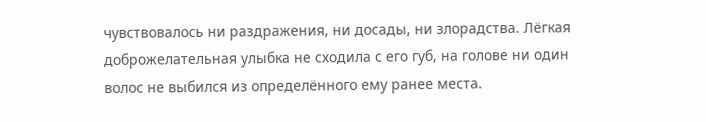чувствовалось ни раздражения, ни досады, ни злорадства. Лёгкая доброжелательная улыбка не сходила с его губ, на голове ни один волос не выбился из определённого ему ранее места.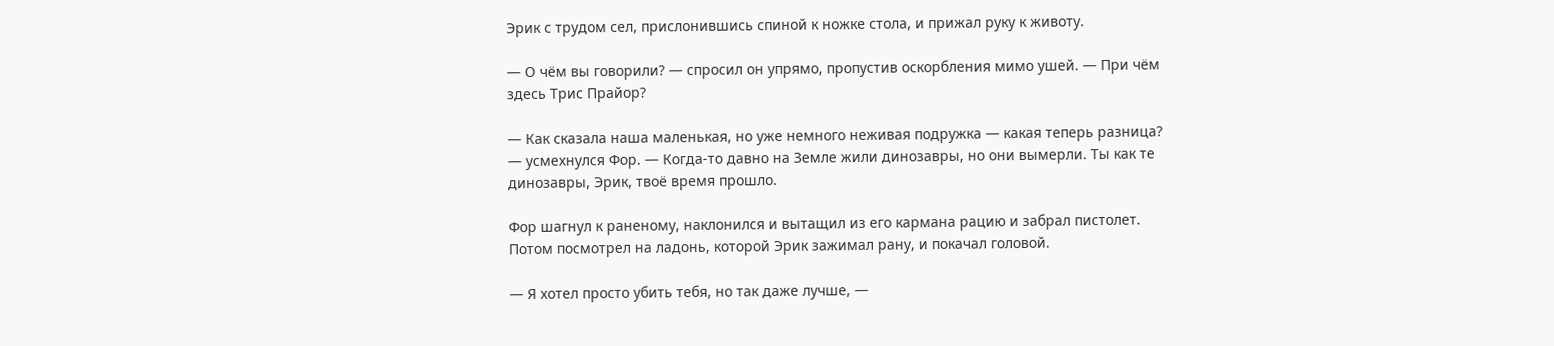Эрик с трудом сел, прислонившись спиной к ножке стола, и прижал руку к животу.

— О чём вы говорили? — спросил он упрямо, пропустив оскорбления мимо ушей. — При чём здесь Трис Прайор?

— Как сказала наша маленькая, но уже немного неживая подружка — какая теперь разница? — усмехнулся Фор. — Когда-то давно на Земле жили динозавры, но они вымерли. Ты как те динозавры, Эрик, твоё время прошло.

Фор шагнул к раненому, наклонился и вытащил из его кармана рацию и забрал пистолет. Потом посмотрел на ладонь, которой Эрик зажимал рану, и покачал головой.

— Я хотел просто убить тебя, но так даже лучше, —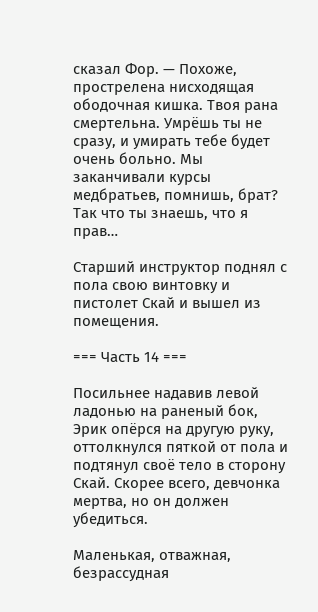сказал Фор. — Похоже, прострелена нисходящая ободочная кишка. Твоя рана смертельна. Умрёшь ты не сразу, и умирать тебе будет очень больно. Мы заканчивали курсы медбратьев, помнишь, брат? Так что ты знаешь, что я прав…

Старший инструктор поднял с пола свою винтовку и пистолет Скай и вышел из помещения.

=== Часть 14 ===

Посильнее надавив левой ладонью на раненый бок, Эрик опёрся на другую руку, оттолкнулся пяткой от пола и подтянул своё тело в сторону Скай. Скорее всего, девчонка мертва, но он должен убедиться.

Маленькая, отважная, безрассудная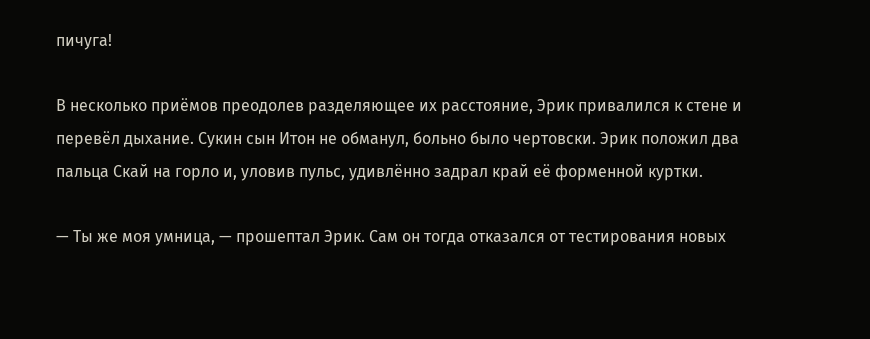пичуга!

В несколько приёмов преодолев разделяющее их расстояние, Эрик привалился к стене и перевёл дыхание. Сукин сын Итон не обманул, больно было чертовски. Эрик положил два пальца Скай на горло и, уловив пульс, удивлённо задрал край её форменной куртки.

— Ты же моя умница, — прошептал Эрик. Сам он тогда отказался от тестирования новых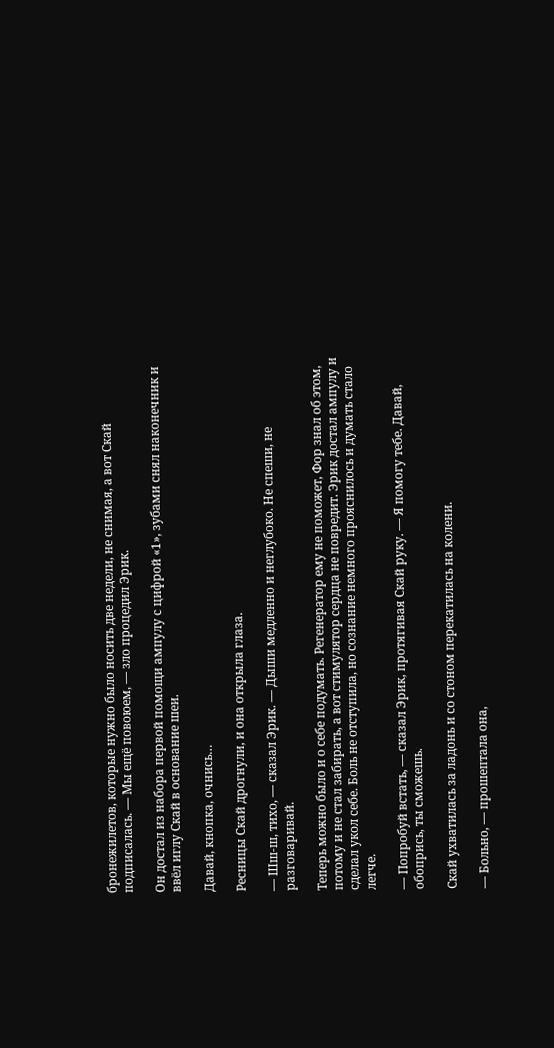бронежилетов, которые нужно было носить две недели, не снимая, а вот Скай подписалась. — Мы ещё повоюем, — зло процедил Эрик.

Он достал из набора первой помощи ампулу с цифрой «1», зубами снял наконечник и ввёл иглу Скай в основание шеи.

Давай, кнопка, очнись…

Ресницы Скай дрогнули, и она открыла глаза.

— Шш-ш, тихо, — сказал Эрик. — Дыши медленно и неглубоко. Не спеши, не разговаривай.

Теперь можно было и о себе подумать. Регенератор ему не поможет, Фор знал об этом, потому и не стал забирать, а вот стимулятор сердца не повредит. Эрик достал ампулу и сделал укол себе. Боль не отступила, но сознание немного прояснилось и думать стало легче.

— Попробуй встать, — сказал Эрик, протягивая Скай руку. — Я помогу тебе. Давай, обопрись, ты сможешь.

Скай ухватилась за ладонь и со стоном перекатилась на колени.

— Больно, — прошептала она,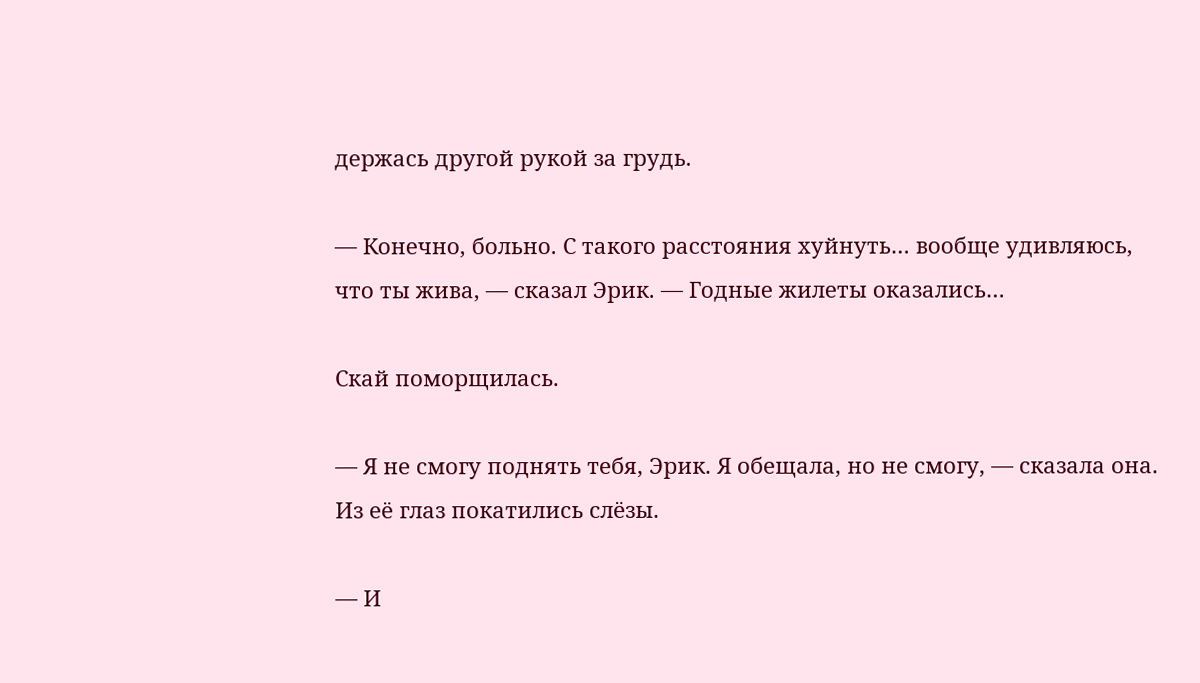держась другой рукой за грудь.

— Конечно, больно. С такого расстояния хуйнуть… вообще удивляюсь, что ты жива, — сказал Эрик. — Годные жилеты оказались…

Скай поморщилась.

— Я не смогу поднять тебя, Эрик. Я обещала, но не смогу, — сказала она. Из её глаз покатились слёзы.

— И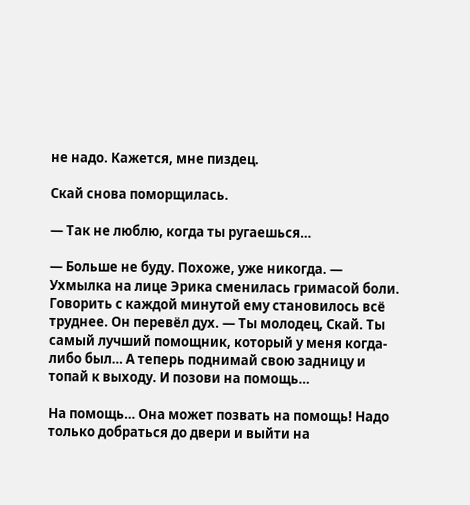не надо. Кажется, мне пиздец.

Скай снова поморщилась.

— Так не люблю, когда ты ругаешься…

— Больше не буду. Похоже, уже никогда. — Ухмылка на лице Эрика сменилась гримасой боли. Говорить с каждой минутой ему становилось всё труднее. Он перевёл дух. — Ты молодец, Скай. Ты самый лучший помощник, который у меня когда-либо был… А теперь поднимай свою задницу и топай к выходу. И позови на помощь…

На помощь… Она может позвать на помощь! Надо только добраться до двери и выйти на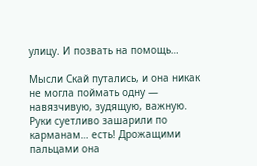улицу. И позвать на помощь…

Мысли Скай путались, и она никак не могла поймать одну — навязчивую, зудящую, важную. Руки суетливо зашарили по карманам… есть! Дрожащими пальцами она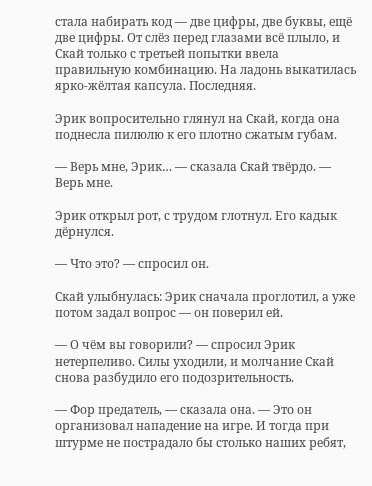стала набирать код — две цифры, две буквы, ещё две цифры. От слёз перед глазами всё плыло, и Скай только с третьей попытки ввела правильную комбинацию. На ладонь выкатилась ярко-жёлтая капсула. Последняя.

Эрик вопросительно глянул на Скай, когда она поднесла пилюлю к его плотно сжатым губам.

— Верь мне, Эрик… — сказала Скай твёрдо. — Верь мне.

Эрик открыл рот, с трудом глотнул. Его кадык дёрнулся.

— Что это? — спросил он.

Скай улыбнулась: Эрик сначала проглотил, а уже потом задал вопрос — он поверил ей.

— О чём вы говорили? — спросил Эрик нетерпеливо. Силы уходили, и молчание Скай снова разбудило его подозрительность.

— Фор предатель, — сказала она. — Это он организовал нападение на игре. И тогда при штурме не пострадало бы столько наших ребят,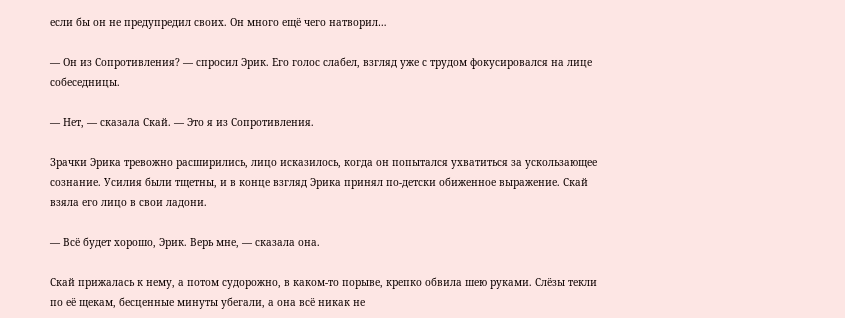если бы он не предупредил своих. Он много ещё чего натворил…

— Он из Сопротивления? — спросил Эрик. Его голос слабел, взгляд уже с трудом фокусировался на лице собеседницы.

— Нет, — сказала Скай. — Это я из Сопротивления.

Зрачки Эрика тревожно расширились, лицо исказилось, когда он попытался ухватиться за ускользающее сознание. Усилия были тщетны, и в конце взгляд Эрика принял по-детски обиженное выражение. Скай взяла его лицо в свои ладони.

— Всё будет хорошо, Эрик. Верь мне, — сказала она.

Скай прижалась к нему, а потом судорожно, в каком-то порыве, крепко обвила шею руками. Слёзы текли по её щекам, бесценные минуты убегали, а она всё никак не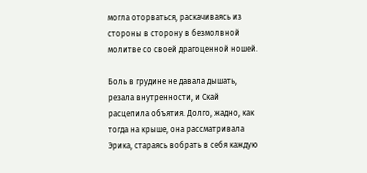могла оторваться, раскачиваясь из стороны в сторону в безмолвной молитве со своей драгоценной ношей.

Боль в грудине не давала дышать, резала внутренности, и Скай расцепила объятия. Долго, жадно, как тогда на крыше, она рассматривала Эрика, стараясь вобрать в себя каждую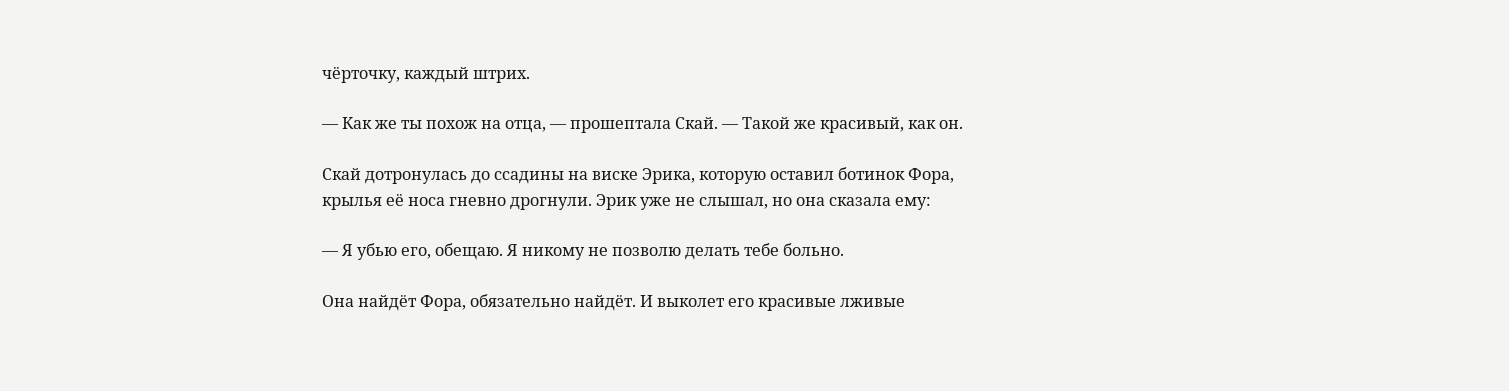чёрточку, каждый штрих.

— Как же ты похож на отца, — прошептала Скай. — Такой же красивый, как он.

Скай дотронулась до ссадины на виске Эрика, которую оставил ботинок Фора, крылья её носа гневно дрогнули. Эрик уже не слышал, но она сказала ему:

— Я убью его, обещаю. Я никому не позволю делать тебе больно.

Она найдёт Фора, обязательно найдёт. И выколет его красивые лживые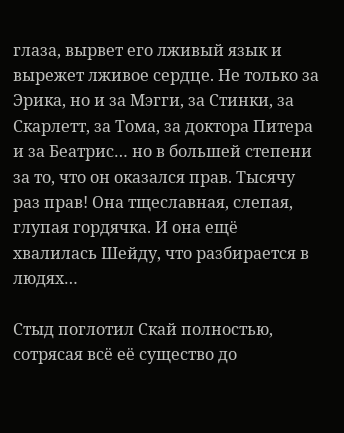глаза, вырвет его лживый язык и вырежет лживое сердце. Не только за Эрика, но и за Мэгги, за Стинки, за Скарлетт, за Тома, за доктора Питера и за Беатрис… но в большей степени за то, что он оказался прав. Тысячу раз прав! Она тщеславная, слепая, глупая гордячка. И она ещё хвалилась Шейду, что разбирается в людях…

Стыд поглотил Скай полностью, сотрясая всё её существо до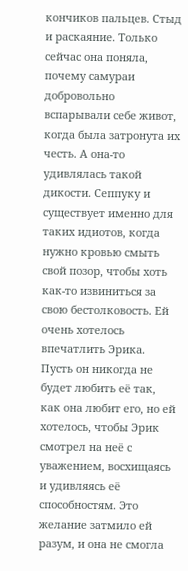кончиков пальцев. Стыд и раскаяние. Только сейчас она поняла, почему самураи добровольно вспарывали себе живот, когда была затронута их честь. А она-то удивлялась такой дикости. Сеппуку и существует именно для таких идиотов, когда нужно кровью смыть свой позор, чтобы хоть как-то извиниться за свою бестолковость. Ей очень хотелось впечатлить Эрика. Пусть он никогда не будет любить её так, как она любит его, но ей хотелось, чтобы Эрик смотрел на неё с уважением, восхищаясь и удивляясь её способностям. Это желание затмило ей разум, и она не смогла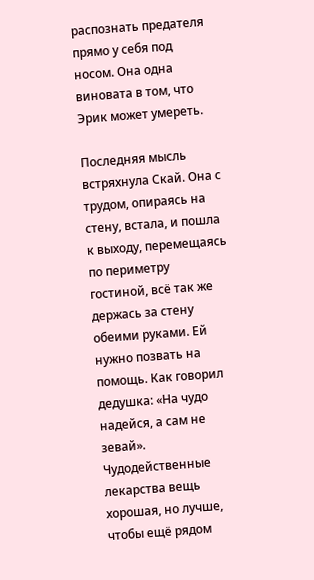распознать предателя прямо у себя под носом. Она одна виновата в том, что Эрик может умереть.

Последняя мысль встряхнула Скай. Она с трудом, опираясь на стену, встала, и пошла к выходу, перемещаясь по периметру гостиной, всё так же держась за стену обеими руками. Ей нужно позвать на помощь. Как говорил дедушка: «На чудо надейся, а сам не зевай». Чудодейственные лекарства вещь хорошая, но лучше, чтобы ещё рядом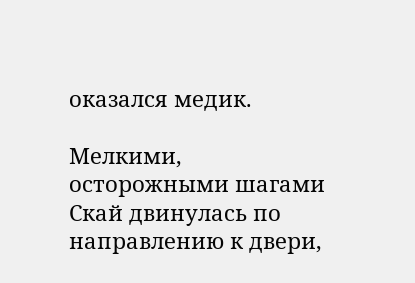оказался медик.

Мелкими, осторожными шагами Скай двинулась по направлению к двери,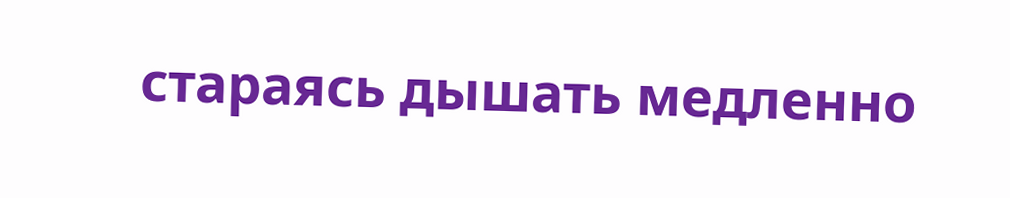стараясь дышать медленно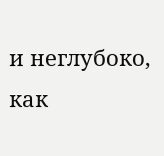и неглубоко, как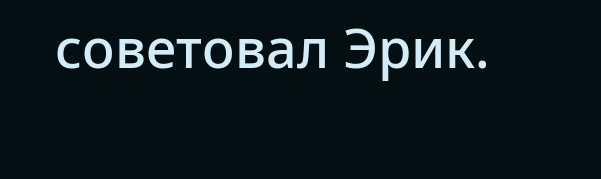советовал Эрик.